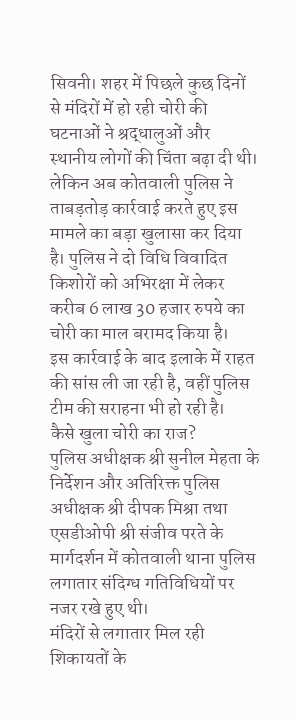सिवनी। शहर में पिछले कुछ दिनों से मंदिरों में हो रही चोरी की घटनाओं ने श्रद्धालुओं और स्थानीय लोगों की चिंता बढ़ा दी थी। लेकिन अब कोतवाली पुलिस ने ताबड़तोड़ कार्रवाई करते हुए इस मामले का बड़ा खुलासा कर दिया है। पुलिस ने दो विधि विवादित किशोरों को अभिरक्षा में लेकर करीब 6 लाख 30 हजार रुपये का चोरी का माल बरामद किया है।
इस कार्रवाई के बाद इलाके में राहत की सांस ली जा रही है, वहीं पुलिस टीम की सराहना भी हो रही है।
कैसे खुला चोरी का राज?
पुलिस अधीक्षक श्री सुनील मेहता के निर्देशन और अतिरिक्त पुलिस अधीक्षक श्री दीपक मिश्रा तथा एसडीओपी श्री संजीव परते के मार्गदर्शन में कोतवाली थाना पुलिस लगातार संदिग्ध गतिविधियों पर नजर रखे हुए थी।
मंदिरों से लगातार मिल रही शिकायतों के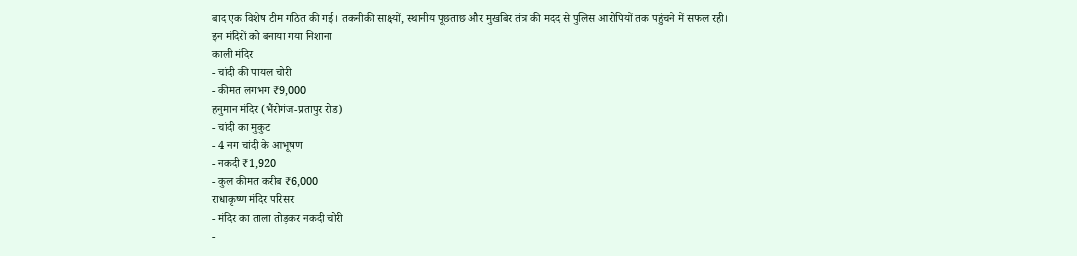बाद एक विशेष टीम गठित की गई। तकनीकी साक्ष्यों, स्थानीय पूछताछ और मुखबिर तंत्र की मदद से पुलिस आरोपियों तक पहुंचने में सफल रही।
इन मंदिरों को बनाया गया निशाना
काली मंदिर
- चांदी की पायल चोरी
- कीमत लगभग ₹9,000
हनुमान मंदिर (भैंरोगंज-प्रतापुर रोड)
- चांदी का मुकुट
- 4 नग चांदी के आभूषण
- नकदी ₹1,920
- कुल कीमत करीब ₹6,000
राधाकृष्ण मंदिर परिसर
- मंदिर का ताला तोड़कर नकदी चोरी
-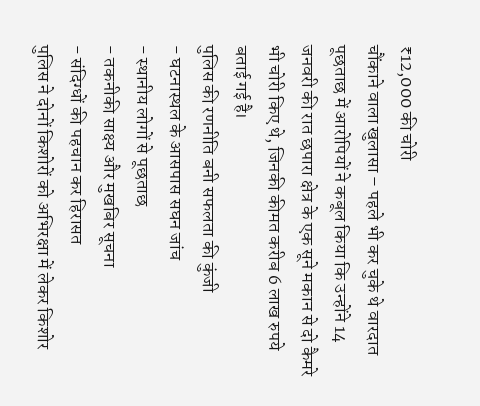₹12,000 की चोरी
चौंकाने वाला खुलासा – पहले भी कर चुके थे वारदात
पूछताछ में आरोपियों ने कबूल किया कि उन्होंने 14 जनवरी की रात छपारा क्षेत्र के एक सूने मकान से दो कैमरे भी चोरी किए थे, जिनकी कीमत करीब 6 लाख रुपये बताई गई है।
पुलिस की रणनीति बनी सफलता की कुंजी
- घटनास्थल के आसपास सघन जांच
- स्थानीय लोगों से पूछताछ
- तकनीकी साक्ष्य और मुखबिर सूचना
- संदिग्धों की पहचान कर हिरासत
पुलिस ने दोनों किशोरों को अभिरक्षा में लेकर किशोर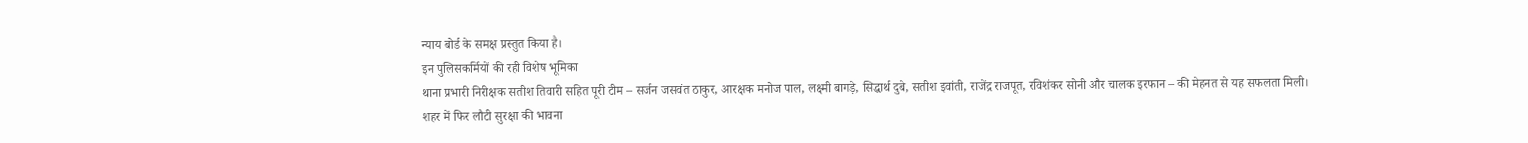न्याय बोर्ड के समक्ष प्रस्तुत किया है।
इन पुलिसकर्मियों की रही विशेष भूमिका
थाना प्रभारी निरीक्षक सतीश तिवारी सहित पूरी टीम – सर्जन जसवंत ठाकुर, आरक्षक मनोज पाल, लक्ष्मी बागड़े, सिद्धार्थ दुबे, सतीश इवांती, राजेंद्र राजपूत, रविशंकर सोनी और चालक इरफान – की मेहनत से यह सफलता मिली।
शहर में फिर लौटी सुरक्षा की भावना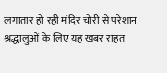लगातार हो रही मंदिर चोरी से परेशान श्रद्धालुओं के लिए यह खबर राहत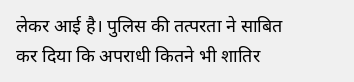लेकर आई है। पुलिस की तत्परता ने साबित कर दिया कि अपराधी कितने भी शातिर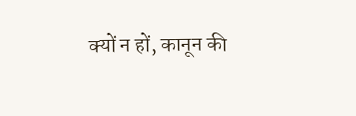क्यों न हों, कानून की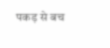पकड़ से बच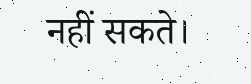नहीं सकते।